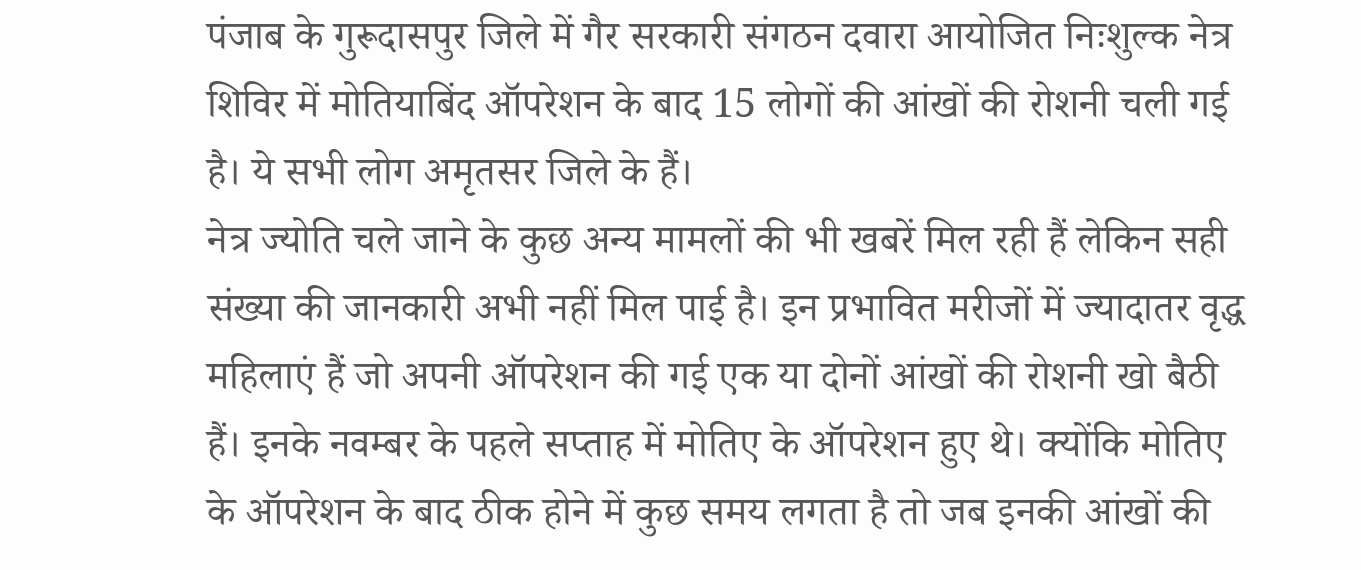पंजाब के गुरूदासपुर जिले में गैर सरकारी संगठन दवारा आयोजित निःशुल्क नेत्र शिविर में मोतियाबिंद ऑपरेशन के बाद 15 लोगों की आंखों की रोशनी चली गई है। ये सभी लोग अमृतसर जिले के हैं।
नेत्र ज्योति चले जाने के कुछ अन्य मामलों की भी खबरें मिल रही हैं लेकिन सही संख्या की जानकारी अभी नहीं मिल पाई है। इन प्रभावित मरीजों में ज्यादातर वृद्ध महिलाएं हैं जो अपनी ऑपरेशन की गई एक या दोनों आंखों की रोशनी खो बैठी हैं। इनके नवम्बर के पहले सप्ताह में मोतिए के ऑपरेशन हुए थे। क्योंकि मोतिए के ऑपरेशन के बाद ठीक होने में कुछ समय लगता है तो जब इनकी आंखों की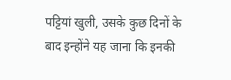पट्टियां खुली, उसके कुछ दिनों के बाद इन्होंने यह जाना कि इनकी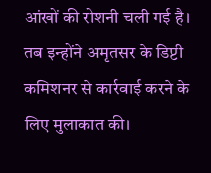आंखों की रोशनी चली गई है। तब इन्होंने अमृतसर के डिप्टी कमिशनर से कार्रवाई करने के लिए मुलाकात की।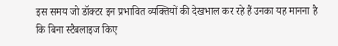इस समय जो डॉक्टर इन प्रभावित व्यक्तियों की देखभाल कर रहे हैं उनका यह मानना है कि बिना स्टैबलाइज किए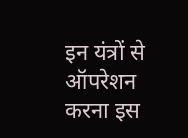इन यंत्रों से ऑपरेशन करना इस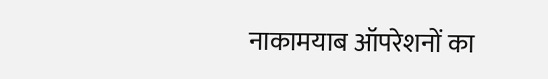नाकामयाब ऑपरेशनों का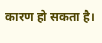कारण हो सकता है।